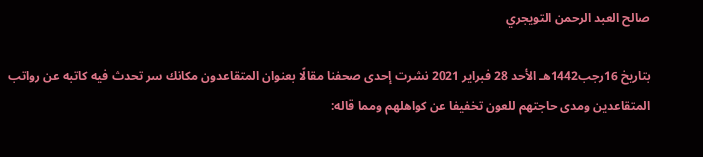صالح العبد الرحمن التويجري

بتاريخ 16رجب1442هـ الأحد 28 فبراير 2021 نشرت إحدى صحفنا مقالًا بعنوان المتقاعدون مكانك سر تحدث فيه كاتبه عن رواتب المتقاعدين ومدى حاجتهم للعون تخفيفا عن كواهلهم ومما قاله: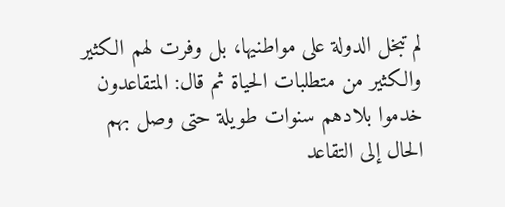لم تبخل الدولة على مواطنيها، بل وفرت لهم الكثير والكثير من متطلبات الحياة ثم قال: المتقاعدون خدموا بلادهم سنوات طويلة حتى وصل بهم الحال إلى التقاعد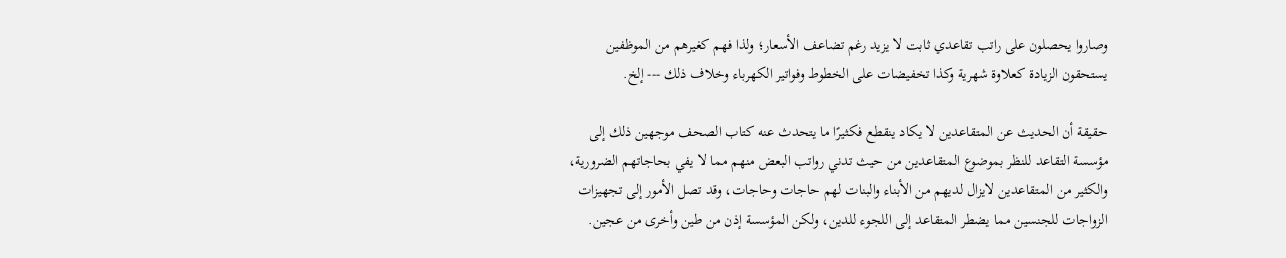وصاروا يحصلون على راتب تقاعدي ثابت لا يزيد رغم تضاعف الأسعار؛ ولذا فهم كغيرهم من الموظفين يستحقون الزيادة كعلاوة شهرية وكذا تخفيضات على الخطوط وفواتير الكهرباء وخلاف ذلك --- إلخ.

حقيقة أن الحديث عن المتقاعدين لا يكاد ينقطع فكثيرًا ما يتحدث عنه كتاب الصحف موجهين ذلك إلى مؤسسة التقاعد للنظر بموضوع المتقاعدين من حيث تدني رواتب البعض منهم مما لا يفي بحاجاتهم الضرورية، والكثير من المتقاعدين لايزال لديهم من الأبناء والبنات لهم حاجات وحاجات، وقد تصل الأمور إلى تجهيزات الزواجات للجنسين مما يضطر المتقاعد إلى اللجوء للدين، ولكن المؤسسة إذن من طين وأخرى من عجين.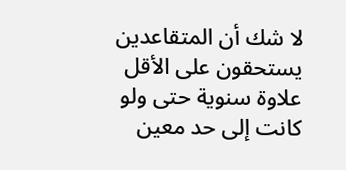لا شك أن المتقاعدين يستحقون على الأقل علاوة سنوية حتى ولو كانت إلى حد معين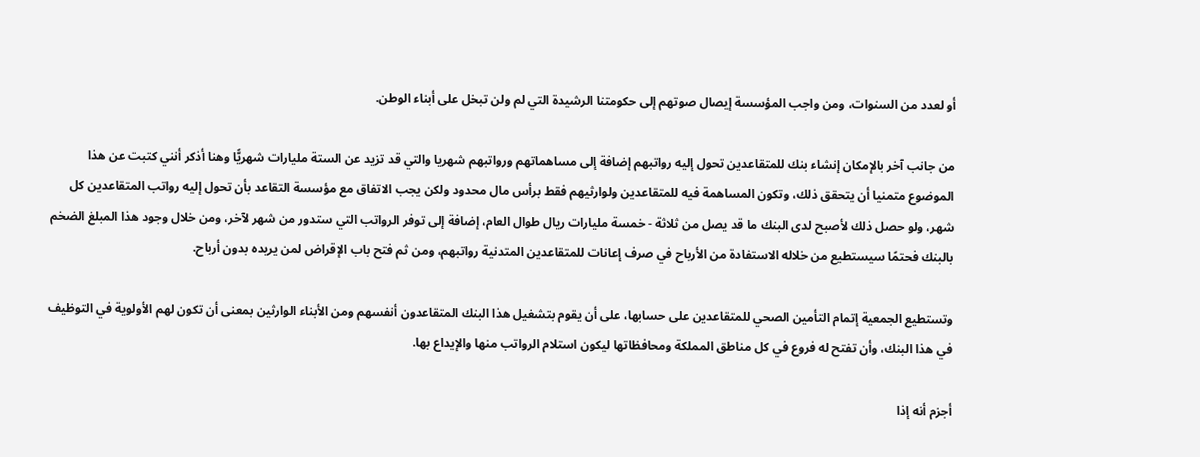أو لعدد من السنوات، ومن واجب المؤسسة إيصال صوتهم إلى حكومتنا الرشيدة التي لم ولن تبخل على أبناء الوطن.

من جانب آخر بالإمكان إنشاء بنك للمتقاعدين تحول إليه رواتبهم إضافة إلى مساهماتهم ورواتبهم شهريا والتي قد تزيد عن الستة مليارات شهريًّا وهنا أذكر أنني كتبت عن هذا الموضوع متمنيا أن يتحقق ذلك، وتكون المساهمة فيه للمتقاعدين ولوارثيهم فقط برأس مال محدود ولكن يجب الاتفاق مع مؤسسة التقاعد بأن تحول إليه رواتب المتقاعدين كل شهر، ولو حصل ذلك لأصبح لدى البنك ما قد يصل من ثلاثة - خمسة مليارات ريال طوال العام، إضافة إلى توفر الرواتب التي ستدور من شهر لآخر، ومن خلال وجود هذا المبلغ الضخم بالبنك فحتمًا سيستطيع من خلاله الاستفادة من الأرباح في صرف إعانات للمتقاعدين المتدنية رواتبهم، ومن ثم فتح باب الإقراض لمن يريده بدون أرباح.

وتستطيع الجمعية إتمام التأمين الصحي للمتقاعدين على حسابها، على أن يقوم بتشغيل هذا البنك المتقاعدون أنفسهم ومن الأبناء الوارثين بمعنى أن تكون لهم الأولوية في التوظيف في هذا البنك، وأن تفتح له فروع في كل مناطق المملكة ومحافظاتها ليكون استلام الرواتب منها والإيداع بها.

أجزم أنه إذا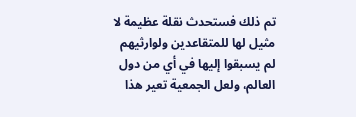تم ذلك فستحدث نقلة عظيمة لا مثيل لها للمتقاعدين ولوارثيهم لم يسبقوا إليها في أي من دول العالم، ولعل الجمعية تعير هذا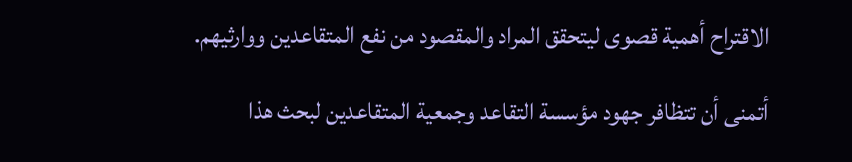الاقتراح أهمية قصوى ليتحقق المراد والمقصود من نفع المتقاعدين ووارثيهم.

أتمنى أن تتظافر جهود مؤسسة التقاعد وجمعية المتقاعدين لبحث هذا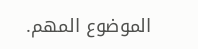الموضوع المهم.